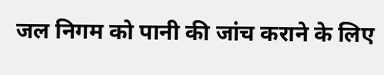जल निगम को पानी की जांच कराने के लिए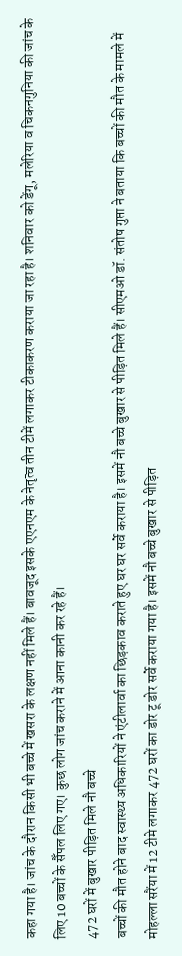कहा गया है। जांच के दौरान किसी भी बच्चे में खसरा के लक्षण नहीं मिले हैं। बावजूद इसके एएनएम के नेतृत्व तीन टीमें लगाकर टीकाकरण कराया जा रहा है। शनिवार को डेंगू, मलेरिया व चिकनगुनिया की जांच के लिए 10 बच्चों के सैँपल लिए गए। कुछ लोग जांच कराने में आना कानी कर रहे हैं।
472 घरों में बुखार पीड़ित मिले नौ बच्चे
बच्चों की मौत होने बाद स्वास्थ्य अधिकारियों ने एंटीलार्वा का छिड़काव कराते हुए घर घर सर्वे कराया है। इसमें नौ बच्चे बुखार से पीड़ित मिले हैं। सीएमओ डॉ. संतोष गुप्ता ने बताया कि बच्चों की मौत के मामले में मोहल्ला सरैंया में 12 टीमे लगाकर 472 घरों का डोर टू डोर सर्वे कराया गया है। इसमें नौ बच्चे बुखार से पीड़ित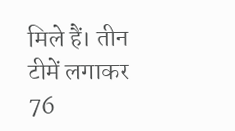मिले हैं। तीन टीमें लगाकर 76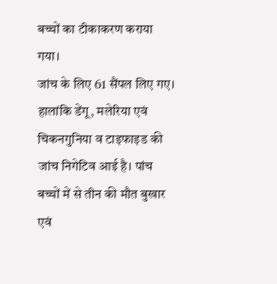बच्चों का टीकाकरण कराया गया।
जांच के लिए 61 सैंपल लिए गए। हालांकि डेंगू, मलेरिया एवं चिकनगुनिया व टाइफाइड की जांच निगेटिव आई है। पांच बच्चों में से तीन की मौत बुखार एवं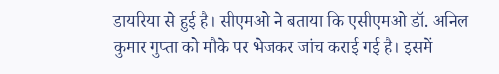डायरिया से हुई है। सीएमओ ने बताया कि एसीएमओ डॉ. अनिल कुमार गुप्ता को मौके पर भेजकर जांच कराई गई है। इसमें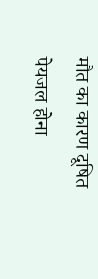मौत का कारण दूषित पेयजल होना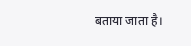बताया जाता है।